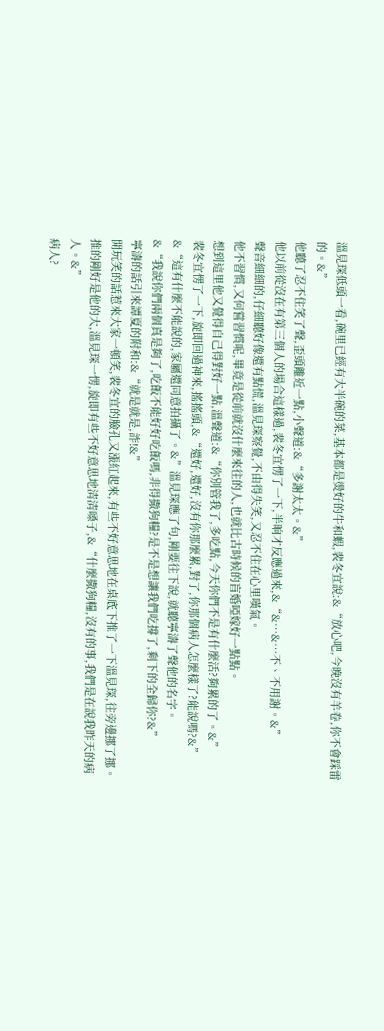溫見琛低頭一看,碗里已經有大半碗的菜,基本都是燙好的牛和蝦,裴冬宜說:&“放心吧,今晚沒有羊卷,你不會踩雷的。&”
他聽了忍不住笑了聲,歪頭離近一點,小聲道:&“多謝太太。&”
他以前從沒在有第三個人的場合這樣過,裴冬宜愣了一下,半晌才反應過來,&“&…&…不、不用謝。&”
聲音細細的,仔細聽好像還有點慌,溫見琛察覺,不由得失笑,又忍不住在心里嘆氣。
他不習慣,又何嘗習慣呢,畢竟是從前就沒什麼來往的人,也就比古時候的盲婚啞嫁好一點點。
想到這里他又覺得自己得對好一點,溫聲道:&“你別管我了,多吃點,今天你們不是有什麼活?夠累的了。&”
裴冬宜愣了一下,旋即回過神來,搖搖頭,&“還好,還好,沒有你那麼累,對了,你那個病人怎麼樣了?能說嗎?&”
&“這有什麼不能說的,家屬還同意拍攝了。&”溫見琛應了句,剛要往下說,就聽寧濤了聲他的名字。
&“我說你們兩個真是夠了,吃飯不能好好吃飯嗎,非得撒狗糧?是不是想讓我們吃撐了,剩下的全歸你?&”
寧濤的話引來譚夏的附和:&“就是就是,詐!&”
開玩笑的話惹來大家一頓笑,裴冬宜的臉孔又漲紅起來,有些不好意思地在桌底下推了一下溫見琛,往旁邊挪了挪。
推的剛好是他的大,溫見琛一愣,旋即有些不好意思地清清嗓子,&“什麼撒狗糧,沒有的事,我們是在說我昨天的病人。&”
病人?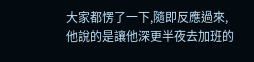大家都愣了一下,隨即反應過來,他說的是讓他深更半夜去加班的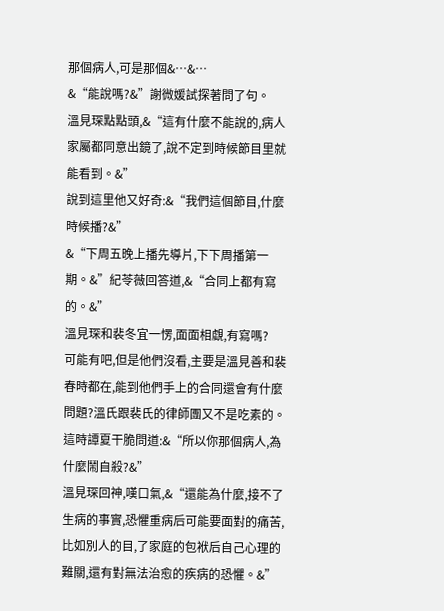那個病人,可是那個&…&…
&“能說嗎?&”謝微媛試探著問了句。
溫見琛點點頭,&“這有什麼不能說的,病人家屬都同意出鏡了,說不定到時候節目里就能看到。&”
說到這里他又好奇:&“我們這個節目,什麼時候播?&”
&“下周五晚上播先導片,下下周播第一期。&”紀苓薇回答道,&“合同上都有寫的。&”
溫見琛和裴冬宜一愣,面面相覷,有寫嗎?
可能有吧,但是他們沒看,主要是溫見善和裴春時都在,能到他們手上的合同還會有什麼問題?溫氏跟裴氏的律師團又不是吃素的。
這時譚夏干脆問道:&“所以你那個病人,為什麼鬧自殺?&”
溫見琛回神,嘆口氣,&“還能為什麼,接不了生病的事實,恐懼重病后可能要面對的痛苦,比如別人的目,了家庭的包袱后自己心理的難關,還有對無法治愈的疾病的恐懼。&”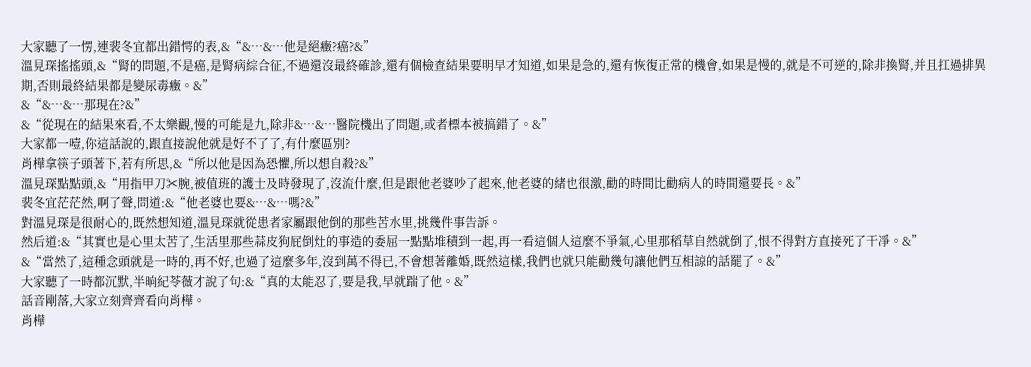大家聽了一愣,連裴冬宜都出錯愕的表,&“&…&…他是絕癥?癌?&”
溫見琛搖搖頭,&“腎的問題,不是癌,是腎病綜合征,不過還沒最終確診,還有個檢查結果要明早才知道,如果是急的,還有恢復正常的機會,如果是慢的,就是不可逆的,除非換腎,并且扛過排異期,否則最終結果都是變尿毒癥。&”
&“&…&…那現在?&”
&“從現在的結果來看,不太樂觀,慢的可能是九,除非&…&…醫院機出了問題,或者標本被搞錯了。&”
大家都一噎,你這話說的,跟直接說他就是好不了了,有什麼區別?
肖樺拿筷子頭著下,若有所思,&“所以他是因為恐懼,所以想自殺?&”
溫見琛點點頭,&“用指甲刀✂腕,被值班的護士及時發現了,沒流什麼,但是跟他老婆吵了起來,他老婆的緒也很激,勸的時間比勸病人的時間還要長。&”
裴冬宜茫茫然,啊了聲,問道:&“他老婆也要&…&…嗎?&”
對溫見琛是很耐心的,既然想知道,溫見琛就從患者家屬跟他倒的那些苦水里,挑幾件事告訴。
然后道:&“其實也是心里太苦了,生活里那些蒜皮狗屁倒灶的事造的委屈一點點堆積到一起,再一看這個人這麼不爭氣,心里那稻草自然就倒了,恨不得對方直接死了干凈。&”
&“當然了,這種念頭就是一時的,再不好,也過了這麼多年,沒到萬不得已,不會想著離婚,既然這樣,我們也就只能勸幾句讓他們互相諒的話罷了。&”
大家聽了一時都沉默,半晌紀苓薇才說了句:&“真的太能忍了,要是我,早就踹了他。&”
話音剛落,大家立刻齊齊看向肖樺。
肖樺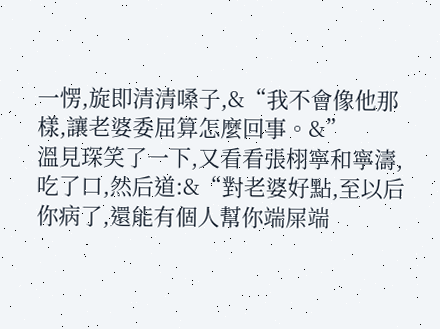一愣,旋即清清嗓子,&“我不會像他那樣,讓老婆委屈算怎麼回事。&”
溫見琛笑了一下,又看看張栩寧和寧濤,吃了口,然后道:&“對老婆好點,至以后你病了,還能有個人幫你端屎端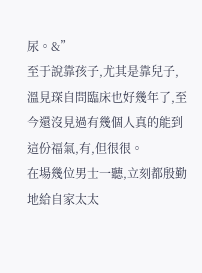尿。&”
至于說靠孩子,尤其是靠兒子,溫見琛自問臨床也好幾年了,至今還沒見過有幾個人真的能到這份福氣,有,但很很。
在場幾位男士一聽,立刻都殷勤地給自家太太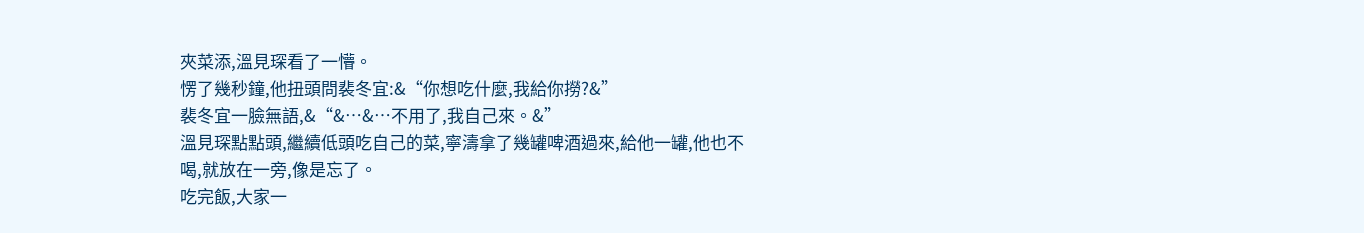夾菜添,溫見琛看了一懵。
愣了幾秒鐘,他扭頭問裴冬宜:&“你想吃什麼,我給你撈?&”
裴冬宜一臉無語,&“&…&…不用了,我自己來。&”
溫見琛點點頭,繼續低頭吃自己的菜,寧濤拿了幾罐啤酒過來,給他一罐,他也不喝,就放在一旁,像是忘了。
吃完飯,大家一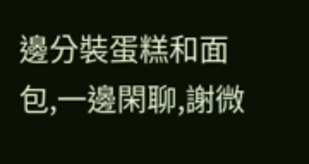邊分裝蛋糕和面包,一邊閑聊,謝微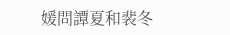媛問譚夏和裴冬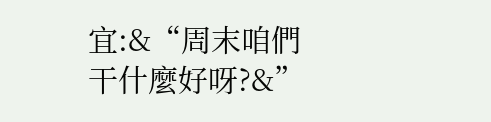宜:&“周末咱們干什麼好呀?&”